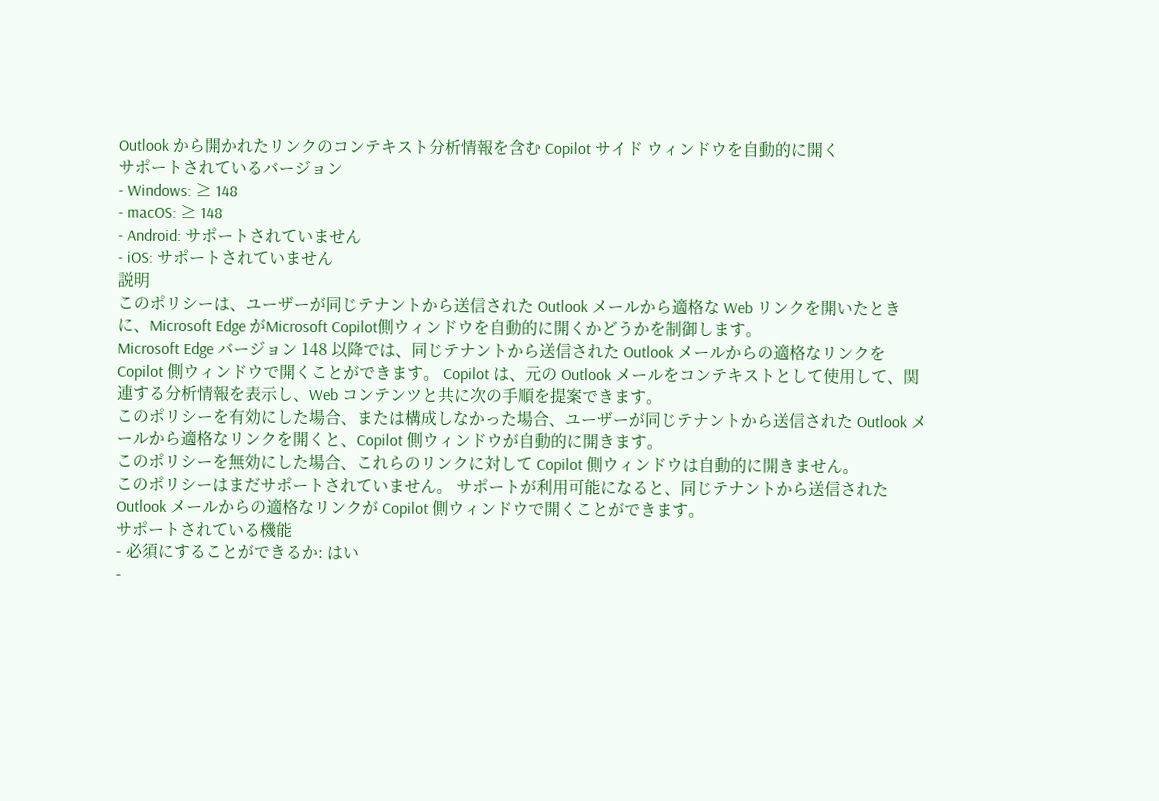Outlook から開かれたリンクのコンテキスト分析情報を含む Copilot サイド ウィンドウを自動的に開く
サポートされているバージョン
- Windows: ≥ 148
- macOS: ≥ 148
- Android: サポートされていません
- iOS: サポートされていません
説明
このポリシーは、ユーザーが同じテナントから送信された Outlook メールから適格な Web リンクを開いたときに、Microsoft Edge がMicrosoft Copilot側ウィンドウを自動的に開くかどうかを制御します。
Microsoft Edge バージョン 148 以降では、同じテナントから送信された Outlook メールからの適格なリンクを Copilot 側ウィンドウで開くことができます。 Copilot は、元の Outlook メールをコンテキストとして使用して、関連する分析情報を表示し、Web コンテンツと共に次の手順を提案できます。
このポリシーを有効にした場合、または構成しなかった場合、ユーザーが同じテナントから送信された Outlook メールから適格なリンクを開くと、Copilot 側ウィンドウが自動的に開きます。
このポリシーを無効にした場合、これらのリンクに対して Copilot 側ウィンドウは自動的に開きません。
このポリシーはまだサポートされていません。 サポートが利用可能になると、同じテナントから送信された Outlook メールからの適格なリンクが Copilot 側ウィンドウで開くことができます。
サポートされている機能
- 必須にすることができるか: はい
-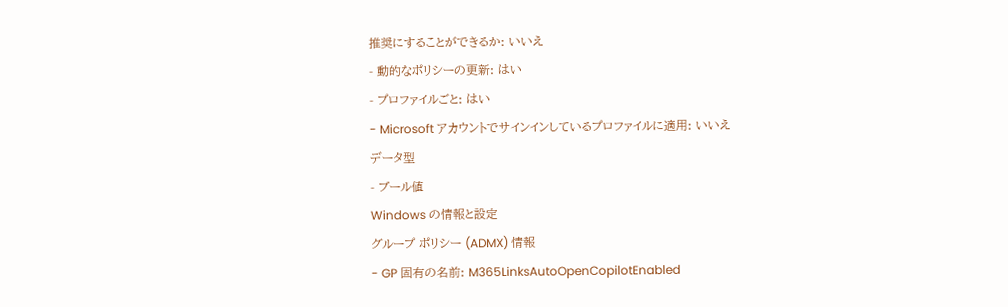推奨にすることができるか: いいえ
- 動的なポリシーの更新: はい
- プロファイルごと: はい
- Microsoft アカウントでサインインしているプロファイルに適用: いいえ
データ型
- ブール値
Windows の情報と設定
グループ ポリシー (ADMX) 情報
- GP 固有の名前: M365LinksAutoOpenCopilotEnabled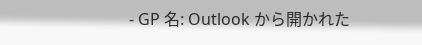- GP 名: Outlook から開かれた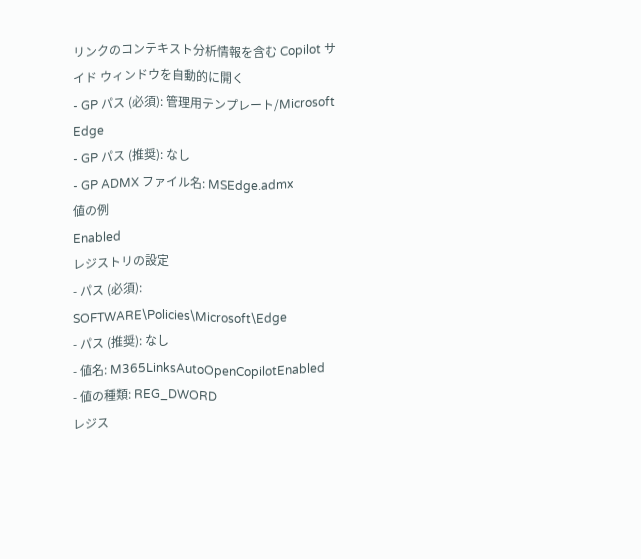リンクのコンテキスト分析情報を含む Copilot サイド ウィンドウを自動的に開く
- GP パス (必須): 管理用テンプレート/Microsoft Edge
- GP パス (推奨): なし
- GP ADMX ファイル名: MSEdge.admx
値の例
Enabled
レジストリの設定
- パス (必須): SOFTWARE\Policies\Microsoft\Edge
- パス (推奨): なし
- 値名: M365LinksAutoOpenCopilotEnabled
- 値の種類: REG_DWORD
レジス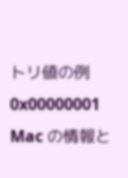トリ値の例
0x00000001
Mac の情報と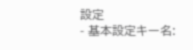設定
- 基本設定キー名: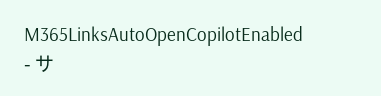M365LinksAutoOpenCopilotEnabled
- サ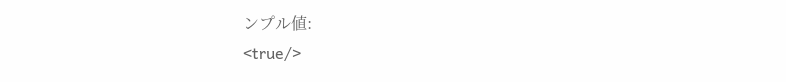ンプル値:
<true/>